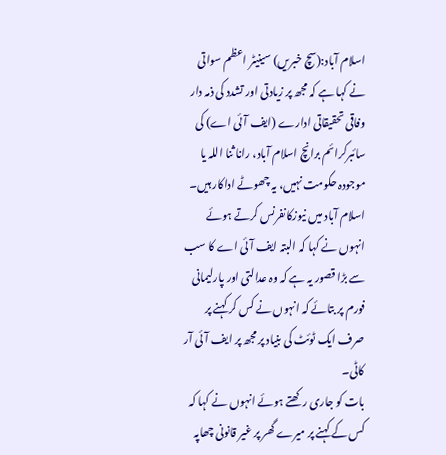اسلام آباد:(سچ خبریں) سینیٹر اعظم سواتی نے کہا ہے کہ مجھ پر زیادتی اور تشدد کی ذمہ دار وفاقی تحقیقاتی ادارے (ایف آئی اے) کی سائبرکرائم برانچ اسلام آباد، رانا ثنا اللہ یا موجودہ حکومت نہیں، یہ چھوٹے اداکار ہیں۔
اسلام آباد میں نیوزکانفرنس کرتے ہوئے انہوں نے کہا کہ البتہ ایف آئی اے کا سب سے بڑا قصور یہ ہے کہ وہ عدالتی اور پارلیمانی فورم پر بتائے کہ انہوں نے کس کر کہنے پر صرف ایک ٹوئٹ کی بنیاد پر مجھ پر ایف آئی آر کاٹی۔
بات کو جاری رکھتے ہوئے انہوں نے کہا کہ کس کے کہنے پر میرے گھر پر غیر قانونی چھاپہ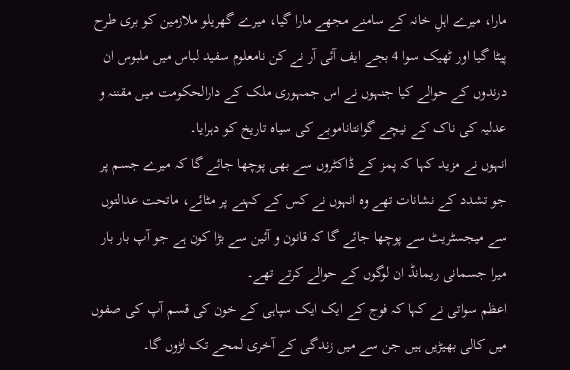مارا، میرے اہلِ خانہ کے سامنے مجھے مارا گیا، میرے گھریلو ملازمین کو بری طرح پیٹا گیا اور ٹھیک سوا 4 بجے ایف آئی آر نے کن نامعلوم سفید لباس میں ملبوس ان درندوں کے حوالے کیا جنہوں نے اس جمہوری ملک کے دارالحکومت میں مقننہ و عدلیہ کی ناک کے نیچے گوانتاناموبے کی سیاہ تاریخ کو دہرایا۔
انہوں نے مزید کہا کہ پمز کے ڈاکٹروں سے بھی پوچھا جائے گا کہ میرے جسم پر جو تشدد کے نشانات تھے وہ انہوں نے کس کے کہنے پر مٹائے، ماتحت عدالتوں سے میجسٹریٹ سے پوچھا جائے گا کہ قانون و آئین سے بڑا کون ہے جو آپ بار بار میرا جسمانی ریمانڈ ان لوگوں کے حوالے کرتے تھے۔
اعظم سواتی نے کہا کہ فوج کے ایک ایک سپاہی کے خون کی قسم آپ کی صفوں میں کالی بھیڑیں ہیں جن سے میں زندگی کے آخری لمحے تک لڑوں گا۔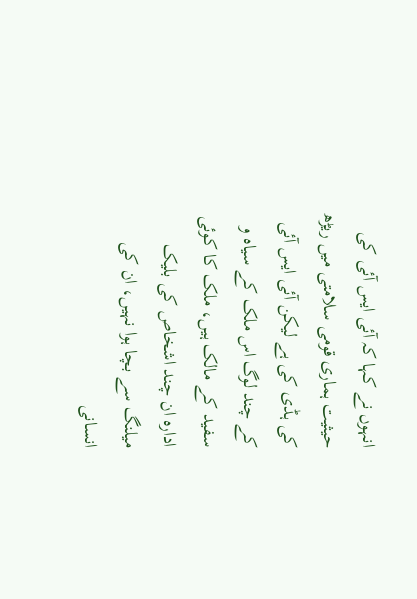انہوں نے کہا کہ آئی ایس آئی کی حیثیت ہماری قومی سلامتی میں ریڑھ کی ہڈی کی ہے لیکن آئی ایس آئی کے چند لوگ اس ملک کے سیاہ و سفید کے مالک ہیں، ملک کا کوئی ادارہ ان چند اشخاص کی بلیک میلنگ سے بچا ہوا نہیں، ان کی انسانی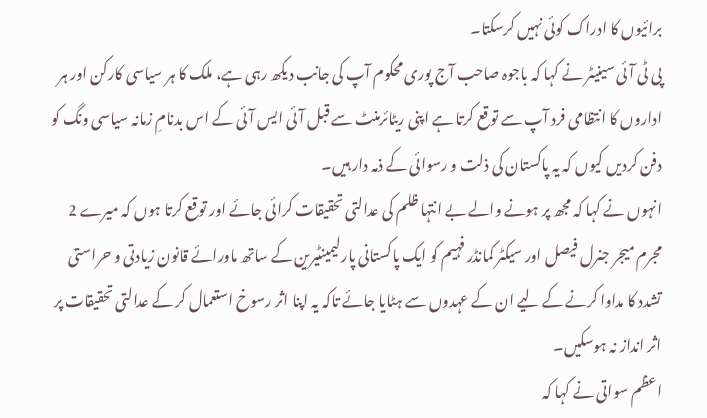برائیوں کا ادراک کوئی نہیں کرسکتا۔
پی ٹی آئی سینیٹر نے کہا کہ باجوہ صاحب آج پوری محکوم آپ کی جانب دیکھ رہی ہے، ملک کا ہر سیاسی کارکن اور ہر اداروں کا انتظامی فرد آپ سے توقع کرتا ہے اپنی ریٹائرمنٹ سے قبل آئی ایس آئی کے اس بدنامِ زمانہ سیاسی ونگ کو دفن کردیں کیوں کہ یہ پاکستان کی ذلت و رسوائی کے ذمہ دار ہیں۔
انہوں نے کہا کہ مجھ پر ہونے والے بے انتہا ظلم کی عدالتی تحقیقات کرائی جائے اور توقع کرتا ہوں کہ میرے 2 مجرم میجر جنرل فیصل اور سیکٹر کمانڈر فہیم کو ایک پاکستانی پارلیمینٹیرین کے ساتھ ماورائے قانون زیادتی و حراستی تشدد کا مداوا کرنے کے لیے ان کے عہدوں سے ہٹایا جائے تاکہ یہ اپنا اثر رسوخ استعمال کر کے عدالتی تحقیقات پر اثر انداز نہ ہوسکیں۔
اعظم سواتی نے کہا کہ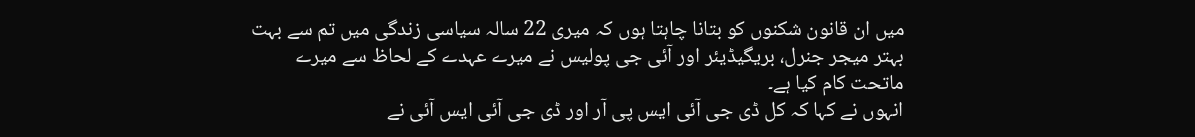میں ان قانون شکنوں کو بتانا چاہتا ہوں کہ میری 22 سالہ سیاسی زندگی میں تم سے بہت بہتر میجر جنرل، بریگیڈیئر اور آئی جی پولیس نے میرے عہدے کے لحاظ سے میرے ماتحت کام کیا ہے۔
انہوں نے کہا کہ کل ڈی جی آئی ایس پی آر اور ڈی جی آئی ایس آئی نے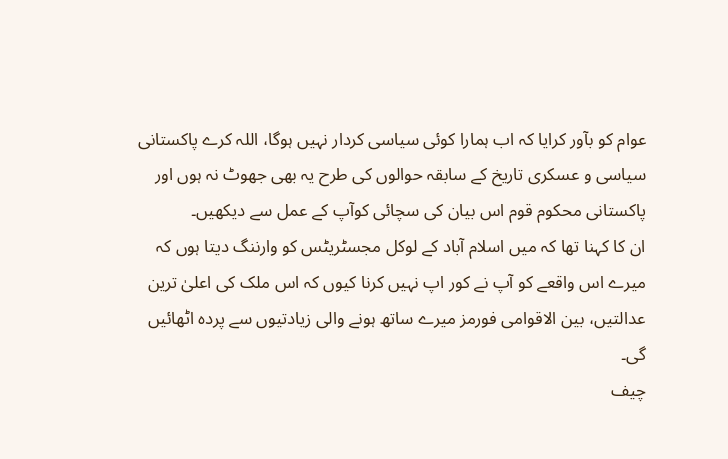عوام کو بآور کرایا کہ اب ہمارا کوئی سیاسی کردار نہیں ہوگا، اللہ کرے پاکستانی سیاسی و عسکری تاریخ کے سابقہ حوالوں کی طرح یہ بھی جھوٹ نہ ہوں اور پاکستانی محکوم قوم اس بیان کی سچائی کوآپ کے عمل سے دیکھیں۔
ان کا کہنا تھا کہ میں اسلام آباد کے لوکل مجسٹریٹس کو وارننگ دیتا ہوں کہ میرے اس واقعے کو آپ نے کور اپ نہیں کرنا کیوں کہ اس ملک کی اعلیٰ ترین عدالتیں، بین الاقوامی فورمز میرے ساتھ ہونے والی زیادتیوں سے پردہ اٹھائیں گی۔
چیف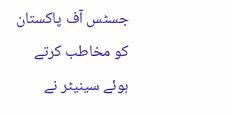جسٹس آف پاکستان کو مخاطب کرتے ہوئے سینیٹر نے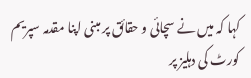کہا کہ میں نے سچائی و حقائق پر مبنی اپنا مقدمہ سپریم کورٹ کی دہلیز پر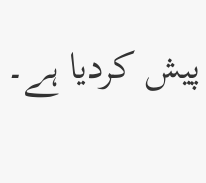پیش کردیا ہے۔